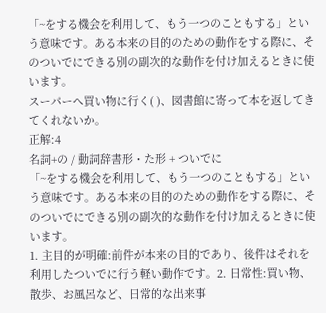「~をする機会を利用して、もう一つのこともする」という意味です。ある本来の目的のための動作をする際に、そのついでにできる別の副次的な動作を付け加えるときに使います。
スーパーへ買い物に行く( )、図書館に寄って本を返してきてくれないか。
正解:4
名詞+の / 動詞辞書形・た形 + ついでに
「~をする機会を利用して、もう一つのこともする」という意味です。ある本来の目的のための動作をする際に、そのついでにできる別の副次的な動作を付け加えるときに使います。
1. 主目的が明確:前件が本来の目的であり、後件はそれを利用したついでに行う軽い動作です。2. 日常性:買い物、散歩、お風呂など、日常的な出来事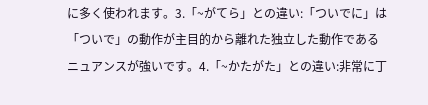に多く使われます。3.「~がてら」との違い:「ついでに」は「ついで」の動作が主目的から離れた独立した動作であるニュアンスが強いです。4.「~かたがた」との違い:非常に丁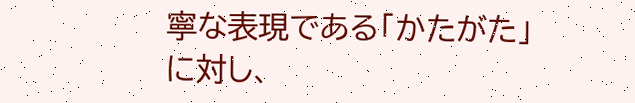寧な表現である「かたがた」に対し、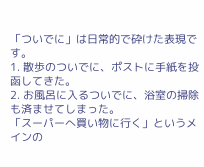「ついでに」は日常的で砕けた表現です。
1. 散歩のついでに、ポストに手紙を投函してきた。
2. お風呂に入るついでに、浴室の掃除も済ませてしまった。
「スーパーへ買い物に行く」というメインの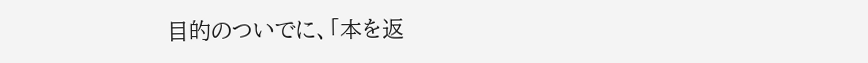目的のついでに、「本を返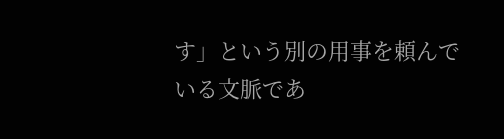す」という別の用事を頼んでいる文脈であ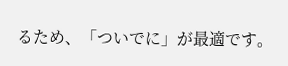るため、「ついでに」が最適です。